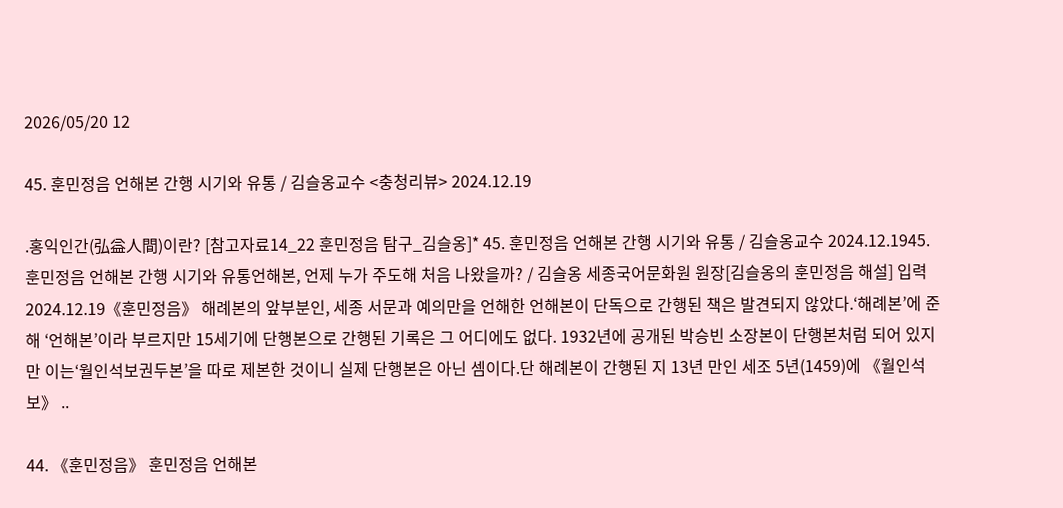2026/05/20 12

45. 훈민정음 언해본 간행 시기와 유통 / 김슬옹교수 <충청리뷰> 2024.12.19

.홍익인간(弘益人間)이란? [참고자료14_22 훈민정음 탐구_김슬옹]* 45. 훈민정음 언해본 간행 시기와 유통 / 김슬옹교수 2024.12.1945. 훈민정음 언해본 간행 시기와 유통언해본, 언제 누가 주도해 처음 나왔을까? / 김슬옹 세종국어문화원 원장[김슬옹의 훈민정음 해설] 입력 2024.12.19《훈민정음》 해례본의 앞부분인, 세종 서문과 예의만을 언해한 언해본이 단독으로 간행된 책은 발견되지 않았다.‘해례본’에 준해 ‘언해본’이라 부르지만 15세기에 단행본으로 간행된 기록은 그 어디에도 없다. 1932년에 공개된 박승빈 소장본이 단행본처럼 되어 있지만 이는‘월인석보권두본’을 따로 제본한 것이니 실제 단행본은 아닌 셈이다.단 해례본이 간행된 지 13년 만인 세조 5년(1459)에 《월인석보》 ..

44. 《훈민정음》 훈민정음 언해본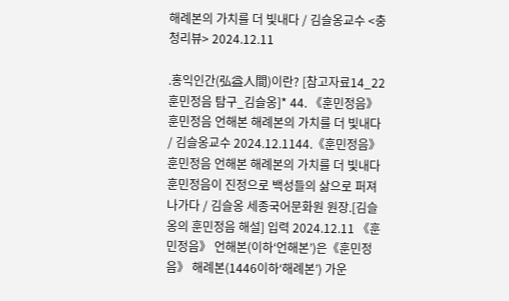해례본의 가치를 더 빛내다 / 김슬옹교수 <충청리뷰> 2024.12.11

.홍익인간(弘益人間)이란? [참고자료14_22 훈민정음 탐구_김슬옹]* 44. 《훈민정음》 훈민정음 언해본 해례본의 가치를 더 빛내다 / 김슬옹교수 2024.12.1144.《훈민정음》 훈민정음 언해본 해례본의 가치를 더 빛내다훈민정음이 진정으로 백성들의 삶으로 퍼져 나가다 / 김슬옹 세종국어문화원 원장.[김슬옹의 훈민정음 해설] 입력 2024.12.11 《훈민정음》 언해본(이하‘언해본’)은《훈민정음》 해례본(1446이하‘해례본’) 가운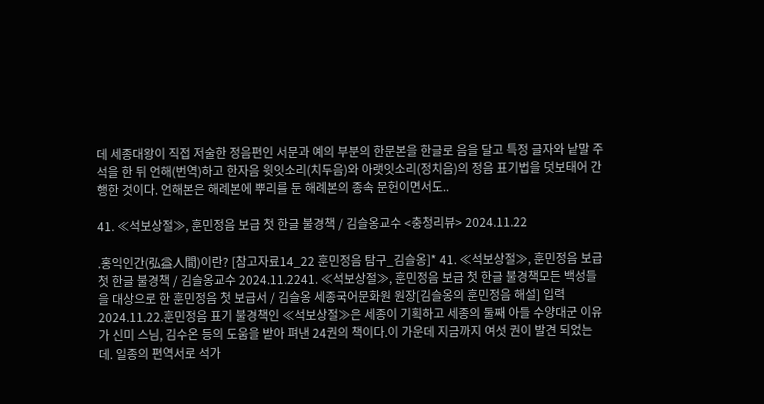데 세종대왕이 직접 저술한 정음편인 서문과 예의 부분의 한문본을 한글로 음을 달고 특정 글자와 낱말 주석을 한 뒤 언해(번역)하고 한자음 윗잇소리(치두음)와 아랫잇소리(정치음)의 정음 표기법을 덧보태어 간행한 것이다. 언해본은 해례본에 뿌리를 둔 해례본의 종속 문헌이면서도..

41. ≪석보상절≫, 훈민정음 보급 첫 한글 불경책 / 김슬옹교수 <충청리뷰> 2024.11.22

.홍익인간(弘益人間)이란? [참고자료14_22 훈민정음 탐구_김슬옹]* 41. ≪석보상절≫, 훈민정음 보급 첫 한글 불경책 / 김슬옹교수 2024.11.2241. ≪석보상절≫, 훈민정음 보급 첫 한글 불경책모든 백성들을 대상으로 한 훈민정음 첫 보급서 / 김슬옹 세종국어문화원 원장[김슬옹의 훈민정음 해설] 입력 2024.11.22.훈민정음 표기 불경책인 ≪석보상절≫은 세종이 기획하고 세종의 둘째 아들 수양대군 이유가 신미 스님, 김수온 등의 도움을 받아 펴낸 24권의 책이다.이 가운데 지금까지 여섯 권이 발견 되었는데. 일종의 편역서로 석가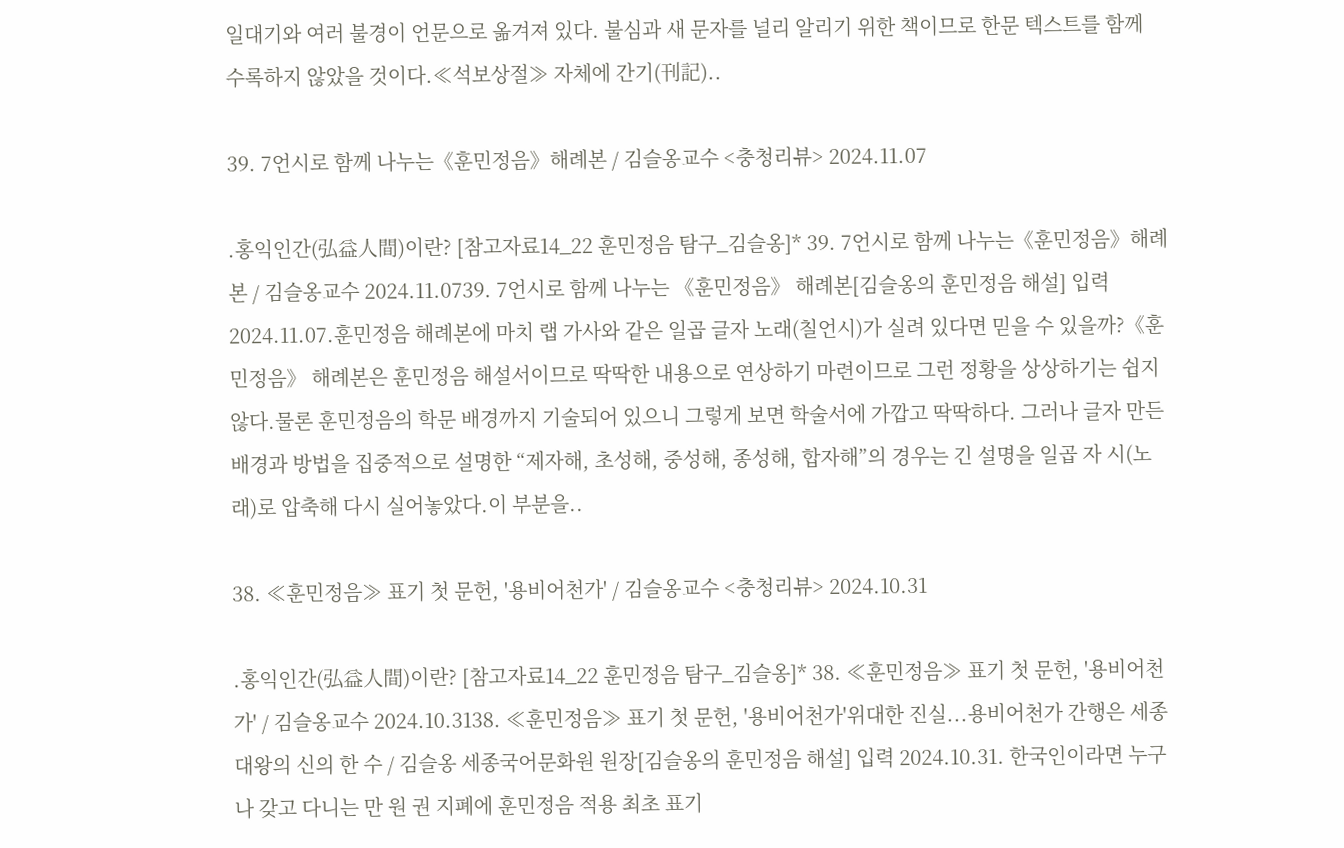일대기와 여러 불경이 언문으로 옮겨져 있다. 불심과 새 문자를 널리 알리기 위한 책이므로 한문 텍스트를 함께 수록하지 않았을 것이다.≪석보상절≫ 자체에 간기(刊記)..

39. 7언시로 함께 나누는《훈민정음》해례본 / 김슬옹교수 <충청리뷰> 2024.11.07

.홍익인간(弘益人間)이란? [참고자료14_22 훈민정음 탐구_김슬옹]* 39. 7언시로 함께 나누는《훈민정음》해례본 / 김슬옹교수 2024.11.0739. 7언시로 함께 나누는 《훈민정음》 해례본[김슬옹의 훈민정음 해설] 입력 2024.11.07.훈민정음 해례본에 마치 랩 가사와 같은 일곱 글자 노래(칠언시)가 실려 있다면 믿을 수 있을까?《훈민정음》 해례본은 훈민정음 해설서이므로 딱딱한 내용으로 연상하기 마련이므로 그런 정황을 상상하기는 쉽지 않다.물론 훈민정음의 학문 배경까지 기술되어 있으니 그렇게 보면 학술서에 가깝고 딱딱하다. 그러나 글자 만든 배경과 방법을 집중적으로 설명한 “제자해, 초성해, 중성해, 종성해, 합자해”의 경우는 긴 설명을 일곱 자 시(노래)로 압축해 다시 실어놓았다.이 부분을..

38. ≪훈민정음≫ 표기 첫 문헌, '용비어천가' / 김슬옹교수 <충청리뷰> 2024.10.31

.홍익인간(弘益人間)이란? [참고자료14_22 훈민정음 탐구_김슬옹]* 38. ≪훈민정음≫ 표기 첫 문헌, '용비어천가' / 김슬옹교수 2024.10.3138. ≪훈민정음≫ 표기 첫 문헌, '용비어천가'위대한 진실...용비어천가 간행은 세종대왕의 신의 한 수 / 김슬옹 세종국어문화원 원장[김슬옹의 훈민정음 해설] 입력 2024.10.31. 한국인이라면 누구나 갖고 다니는 만 원 권 지폐에 훈민정음 적용 최초 표기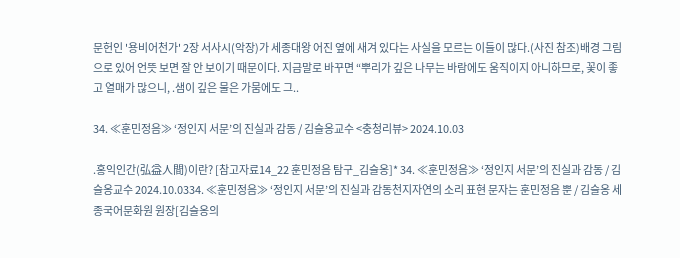문헌인 '용비어천가' 2장 서사시(악장)가 세종대왕 어진 옆에 새겨 있다는 사실을 모르는 이들이 많다.(사진 참조)배경 그림으로 있어 언뜻 보면 잘 안 보이기 때문이다. 지금말로 바꾸면 “뿌리가 깊은 나무는 바람에도 움직이지 아니하므로, 꽃이 좋고 열매가 많으니, .샘이 깊은 물은 가뭄에도 그..

34. ≪훈민정음≫ ‘정인지 서문’의 진실과 감동 / 김슬옹교수 <충청리뷰> 2024.10.03

.홍익인간(弘益人間)이란? [참고자료14_22 훈민정음 탐구_김슬옹]* 34. ≪훈민정음≫ ‘정인지 서문’의 진실과 감동 / 김슬옹교수 2024.10.0334. ≪훈민정음≫ ‘정인지 서문’의 진실과 감동천지자연의 소리 표현 문자는 훈민정음 뿐 / 김슬옹 세종국어문화원 원장[김슬옹의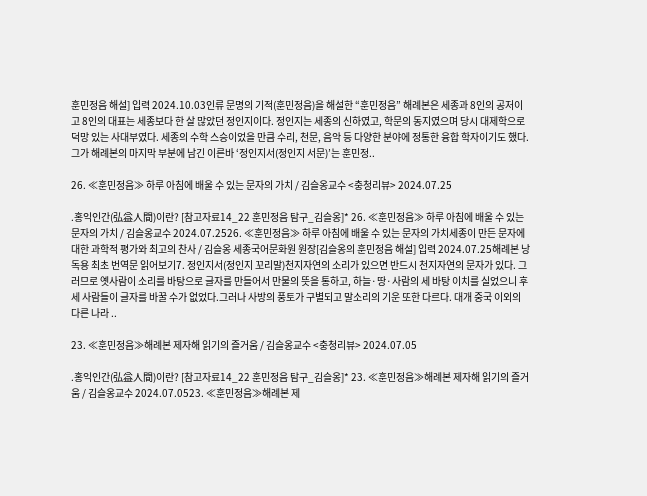훈민정음 해설] 입력 2024.10.03인류 문명의 기적(훈민정음)을 해설한 “훈민정음” 해례본은 세종과 8인의 공저이고 8인의 대표는 세종보다 한 살 많았던 정인지이다. 정인지는 세종의 신하였고, 학문의 동지였으며 당시 대제학으로 덕망 있는 사대부였다. 세종의 수학 스승이었을 만큼 수리, 천문, 음악 등 다양한 분야에 정통한 융합 학자이기도 했다. 그가 해례본의 마지막 부분에 남긴 이른바 ‘정인지서(정인지 서문)’는 훈민정..

26. ≪훈민정음≫ 하루 아침에 배울 수 있는 문자의 가치 / 김슬옹교수 <충청리뷰> 2024.07.25

.홍익인간(弘益人間)이란? [참고자료14_22 훈민정음 탐구_김슬옹]* 26. ≪훈민정음≫ 하루 아침에 배울 수 있는 문자의 가치 / 김슬옹교수 2024.07.2526. ≪훈민정음≫ 하루 아침에 배울 수 있는 문자의 가치세종이 만든 문자에 대한 과학적 평가와 최고의 찬사 / 김슬옹 세종국어문화원 원장[김슬옹의 훈민정음 해설] 입력 2024.07.25해례본 낭독용 최초 번역문 읽어보기7. 정인지서(정인지 꼬리말)천지자연의 소리가 있으면 반드시 천지자연의 문자가 있다. 그러므로 옛사람이 소리를 바탕으로 글자를 만들어서 만물의 뜻을 통하고, 하늘·땅·사람의 세 바탕 이치를 실었으니 후세 사람들이 글자를 바꿀 수가 없었다.그러나 사방의 풍토가 구별되고 말소리의 기운 또한 다르다. 대개 중국 이외의 다른 나라 ..

23. ≪훈민정음≫해례본 제자해 읽기의 즐거움 / 김슬옹교수 <충청리뷰> 2024.07.05

.홍익인간(弘益人間)이란? [참고자료14_22 훈민정음 탐구_김슬옹]* 23. ≪훈민정음≫해례본 제자해 읽기의 즐거움 / 김슬옹교수 2024.07.0523. ≪훈민정음≫해례본 제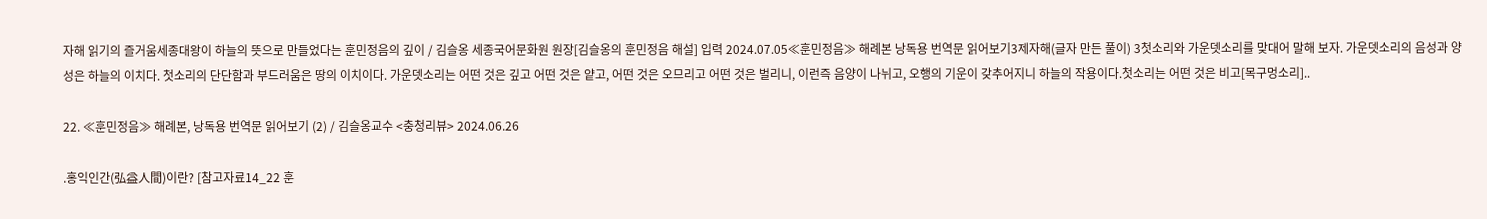자해 읽기의 즐거움세종대왕이 하늘의 뜻으로 만들었다는 훈민정음의 깊이 / 김슬옹 세종국어문화원 원장[김슬옹의 훈민정음 해설] 입력 2024.07.05≪훈민정음≫ 해례본 낭독용 번역문 읽어보기3제자해(글자 만든 풀이) 3첫소리와 가운뎃소리를 맞대어 말해 보자. 가운뎃소리의 음성과 양성은 하늘의 이치다. 첫소리의 단단함과 부드러움은 땅의 이치이다. 가운뎃소리는 어떤 것은 깊고 어떤 것은 얕고, 어떤 것은 오므리고 어떤 것은 벌리니, 이런즉 음양이 나뉘고, 오행의 기운이 갖추어지니 하늘의 작용이다.첫소리는 어떤 것은 비고[목구멍소리]..

22. ≪훈민정음≫ 해례본, 낭독용 번역문 읽어보기 (2) / 김슬옹교수 <충청리뷰> 2024.06.26

.홍익인간(弘益人間)이란? [참고자료14_22 훈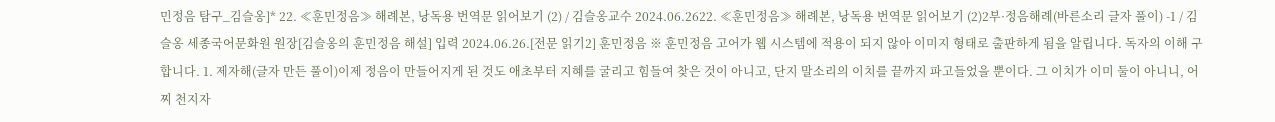민정음 탐구_김슬옹]* 22. ≪훈민정음≫ 해례본, 낭독용 번역문 읽어보기 (2) / 김슬옹교수 2024.06.2622. ≪훈민정음≫ 해례본, 낭독용 번역문 읽어보기 (2)2부·정음해례(바른소리 글자 풀이) -1 / 김슬옹 세종국어문화원 원장[김슬옹의 훈민정음 해설] 입력 2024.06.26.[전문 읽기2] 훈민정음 ※ 훈민정음 고어가 웹 시스템에 적용이 되지 않아 이미지 형태로 출판하게 됨을 알립니다. 독자의 이해 구합니다. 1. 제자해(글자 만든 풀이)이제 정음이 만들어지게 된 것도 애초부터 지혜를 굴리고 힘들여 찾은 것이 아니고, 단지 말소리의 이치를 끝까지 파고들었을 뿐이다. 그 이치가 이미 둘이 아니니, 어찌 천지자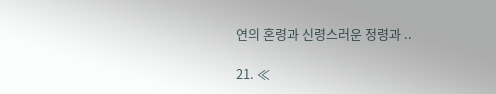연의 혼령과 신령스러운 정령과 ..

21. ≪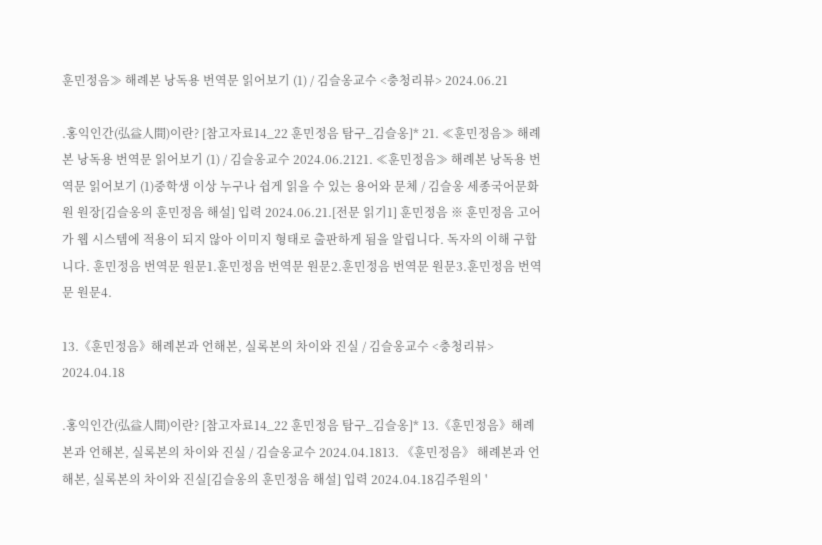훈민정음≫ 해례본 낭독용 번역문 읽어보기 (1) / 김슬옹교수 <충청리뷰> 2024.06.21

.홍익인간(弘益人間)이란? [참고자료14_22 훈민정음 탐구_김슬옹]* 21. ≪훈민정음≫ 해례본 낭독용 번역문 읽어보기 (1) / 김슬옹교수 2024.06.2121. ≪훈민정음≫ 해례본 낭독용 번역문 읽어보기 (1)중학생 이상 누구나 쉽게 읽을 수 있는 용어와 문체 / 김슬옹 세종국어문화원 원장[김슬옹의 훈민정음 해설] 입력 2024.06.21.[전문 읽기1] 훈민정음 ※ 훈민정음 고어가 웹 시스템에 적용이 되지 않아 이미지 형태로 출판하게 됨을 알립니다. 독자의 이해 구합니다. 훈민정음 번역문 원문1.훈민정음 번역문 원문2.훈민정음 번역문 원문3.훈민정음 번역문 원문4.

13.《훈민정음》해례본과 언해본, 실록본의 차이와 진실 / 김슬옹교수 <충청리뷰> 2024.04.18

.홍익인간(弘益人間)이란? [참고자료14_22 훈민정음 탐구_김슬옹]* 13.《훈민정음》해례본과 언해본, 실록본의 차이와 진실 / 김슬옹교수 2024.04.1813. 《훈민정음》 해례본과 언해본, 실록본의 차이와 진실[김슬옹의 훈민정음 해설] 입력 2024.04.18김주원의 '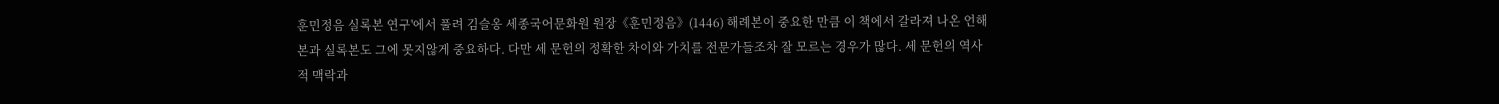훈민정음 실록본 연구'에서 풀려 김슬옹 세종국어문화원 원장《훈민정음》(1446) 해례본이 중요한 만큼 이 책에서 갈라져 나온 언해본과 실록본도 그에 못지않게 중요하다. 다만 세 문헌의 정확한 차이와 가치를 전문가들조차 잘 모르는 경우가 많다. 세 문헌의 역사적 맥락과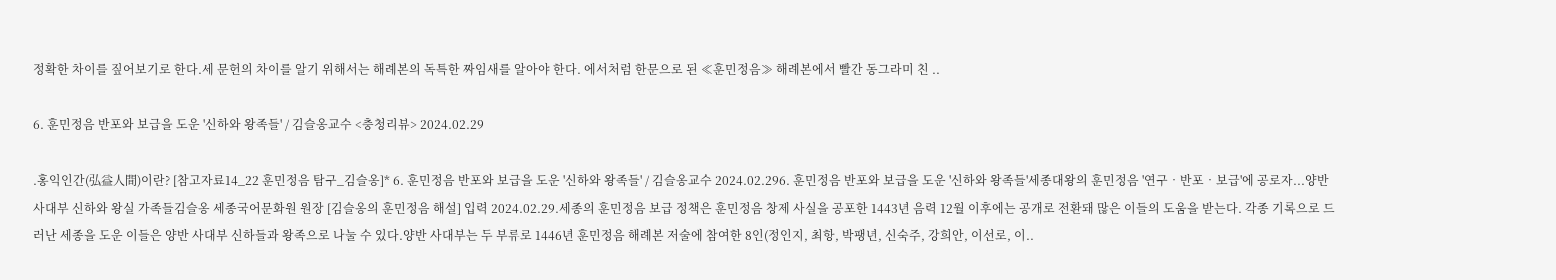정확한 차이를 짚어보기로 한다.세 문헌의 차이를 알기 위해서는 해례본의 독특한 짜임새를 알아야 한다. 에서처럼 한문으로 된 ≪훈민정음≫ 해례본에서 빨간 동그라미 친 ..

6. 훈민정음 반포와 보급을 도운 '신하와 왕족들' / 김슬옹교수 <충청리뷰> 2024.02.29

.홍익인간(弘益人間)이란? [참고자료14_22 훈민정음 탐구_김슬옹]* 6. 훈민정음 반포와 보급을 도운 '신하와 왕족들' / 김슬옹교수 2024.02.296. 훈민정음 반포와 보급을 도운 '신하와 왕족들'세종대왕의 훈민정음 '연구‧반포‧보급'에 공로자...양반 사대부 신하와 왕실 가족들김슬옹 세종국어문화원 원장 [김슬옹의 훈민정음 해설] 입력 2024.02.29.세종의 훈민정음 보급 정책은 훈민정음 창제 사실을 공포한 1443년 음력 12월 이후에는 공개로 전환돼 많은 이들의 도움을 받는다. 각종 기록으로 드러난 세종을 도운 이들은 양반 사대부 신하들과 왕족으로 나눌 수 있다.양반 사대부는 두 부류로 1446년 훈민정음 해례본 저술에 참여한 8인(정인지, 최항, 박팽년, 신숙주, 강희안, 이선로, 이..